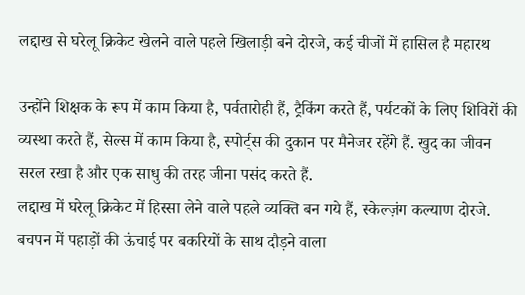लद्दाख से घरेलू क्रिकेट खेलने वाले पहले खिलाड़ी बने दोरजे, कई चीजों में हासिल है महारथ

उन्होंने शिक्षक के रूप में काम किया है, पर्वतारोही हैं, ट्रैकिंग करते हैं, पर्यटकों के लिए शिविरों की व्यस्था करते हैं, सेल्स में काम किया है, स्पोर्ट्स की दुकान पर मैनेजर रहेंगे हैं. खुद का जीवन सरल रखा है और एक साधु की तरह जीना पसंद करते हैं.
लद्दाख में घरेलू क्रिकेट में हिस्सा लेने वाले पहले व्यक्ति बन गये हैं, स्केल्ज़ंग कल्याण दोरजे. बचपन में पहाड़ों की ऊंचाई पर बकरियों के साथ दौड़ने वाला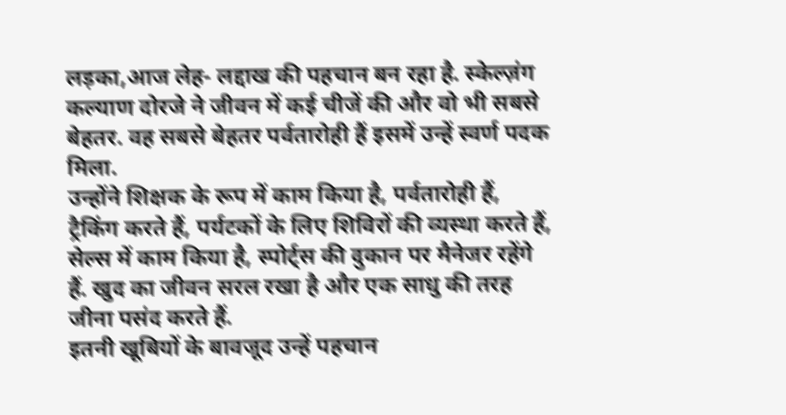लड़का,आज लेह- लद्दाख की पहचान बन रहा है. स्केल्ज़ंग कल्याण दोरजे ने जीवन में कई चीजें की और वो भी सबसे बेहतर. वह सबसे बेहतर पर्वतारोही हैं इसमें उन्हें स्वर्ण पदक मिला.
उन्होंने शिक्षक के रूप में काम किया है, पर्वतारोही हैं, ट्रैकिंग करते हैं, पर्यटकों के लिए शिविरों की व्यस्था करते हैं, सेल्स में काम किया है, स्पोर्ट्स की दुकान पर मैनेजर रहेंगे हैं. खुद का जीवन सरल रखा है और एक साधु की तरह जीना पसंद करते हैं.
इतनी खूबियों के बावजूद उन्हें पहचान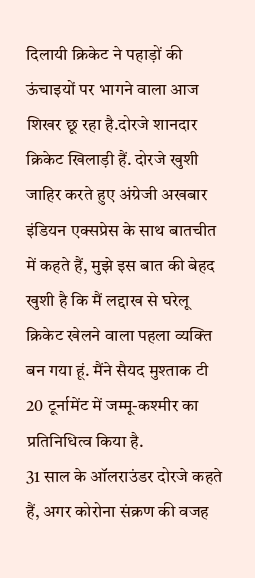दिलायी क्रिकेट ने पहाड़ों की ऊंचाइयों पर भागने वाला आज शिखर छू रहा है.दोरजे शानदार क्रिकेट खिलाड़ी हैं. दोरजे खुशी जाहिर करते हुए अंग्रेजी अखबार इंडियन एक्सप्रेस के साथ बातचीत में कहते हैं, मुझे इस बात की बेहद खुशी है कि मैं लद्दाख से घरेलू क्रिकेट खेलने वाला पहला व्यक्ति बन गया हूं. मैंने सैयद मुश्ताक टी 20 टूर्नामेंट में जम्मू-कश्मीर का प्रतिनिधित्व किया है.
31 साल के ऑलराउंडर दोरजे कहते हैं, अगर कोरोना संक्रण की वजह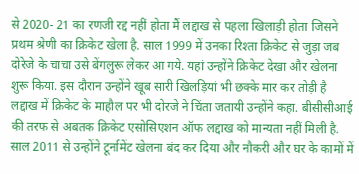से 2020- 21 का रणजी रद्द नहीं होता मैं लद्दाख से पहला खिलाड़ी होता जिसने प्रथम श्रेणी का क्रिकेट खेला है. साल 1999 में उनका रिश्ता क्रिकेट से जुड़ा जब दोरेजे के चाचा उसे बेंगलुरू लेकर आ गये. यहां उन्होंने क्रिकेट देखा और खेलना शुरू किया. इस दौरान उन्होंने खूब सारी खिलड़ियां भी छक्के मार कर तोड़ी है
लद्दाख में क्रिकेट के माहौल पर भी दोरजे ने चिंता जतायी उन्होंने कहा. बीसीसीआई की तरफ से अबतक क्रिकेट एसोसिएशन ऑफ लद्दाख को मान्यता नहीं मिली है. साल 2011 से उन्होंने टूर्नामेंट खेलना बंद कर दिया और नौकरी और घर के कामों में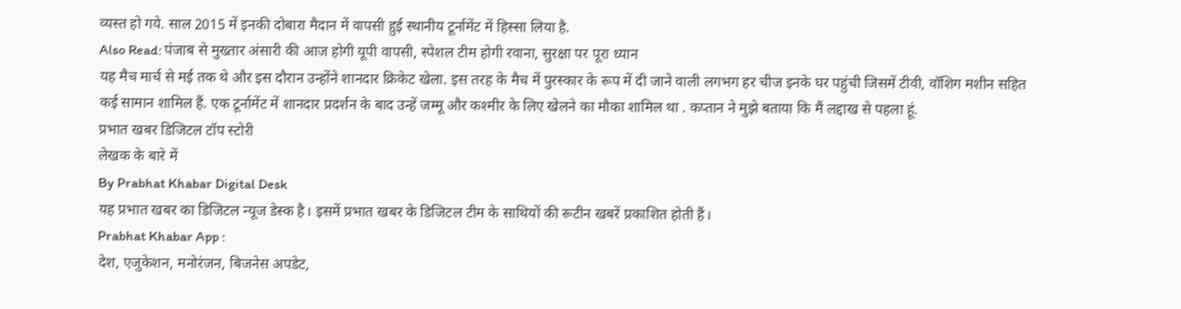व्यस्त हो गये. साल 2015 में इनकी दोबारा मैदान में वापसी हुई स्थानीय टूर्नामेंट में हिस्सा लिया है.
Also Read: पंजाब से मुख्तार अंसारी की आज होगी यूपी वापसी, स्पेशल टीम होगी रवाना, सुरक्षा पर पूरा ध्यान
यह मैच मार्च से मई तक थे और इस दौरान उन्होंने शानदार क्रिकेट खेला. इस तरह के मैच में पुरस्कार के रूप में दी जाने वाली लगभग हर चीज इनके घर पहुंची जिसमें टीवी, वॉशिग मशीन सहित कई सामान शामिल हैं. एक टूर्नामेंट में शानदार प्रदर्शन के बाद उन्हें जम्मू और कश्मीर के लिए खेलने का मौका शामिल था . कप्तान ने मुझे बताया कि मैं लद्दाख से पहला हूं.
प्रभात खबर डिजिटल टॉप स्टोरी
लेखक के बारे में
By Prabhat Khabar Digital Desk
यह प्रभात खबर का डिजिटल न्यूज डेस्क है। इसमें प्रभात खबर के डिजिटल टीम के साथियों की रूटीन खबरें प्रकाशित होती हैं।
Prabhat Khabar App :
देश, एजुकेशन, मनोरंजन, बिजनेस अपडेट,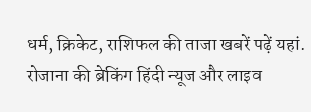धर्म, क्रिकेट, राशिफल की ताजा खबरें पढ़ें यहां. रोजाना की ब्रेकिंग हिंदी न्यूज और लाइव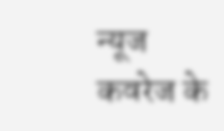न्यूज कवरेज के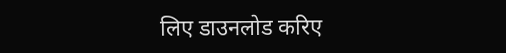लिए डाउनलोड करिए